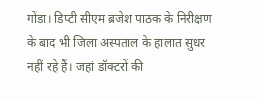गोंडा। डिप्टी सीएम ब्रजेश पाठक के निरीक्षण के बाद भी जिला अस्पताल के हालात सुधर नहीं रहे हैं। जहां डॉक्टरों की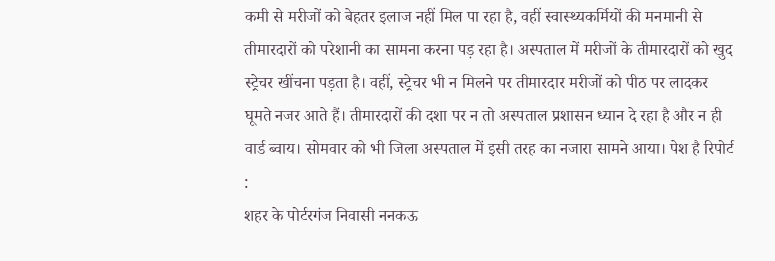कमी से मरीजों को बेहतर इलाज नहीं मिल पा रहा है, वहीं स्वास्थ्यकर्मियों की मनमानी से तीमारदारों को परेशानी का सामना करना पड़ रहा है। अस्पताल में मरीजों के तीमारदारों को खुद स्ट्रेचर खींचना पड़ता है। वहीं, स्ट्रेचर भी न मिलने पर तीमारदार मरीजों को पीठ पर लादकर घूमते नजर आते हैं। तीमारदारों की दशा पर न तो अस्पताल प्रशासन ध्यान दे रहा है और न ही वार्ड ब्वाय। सोमवार को भी जिला अस्पताल में इसी तरह का नजारा सामने आया। पेश है रिपोर्ट :
शहर के पोर्टरगंज निवासी ननकऊ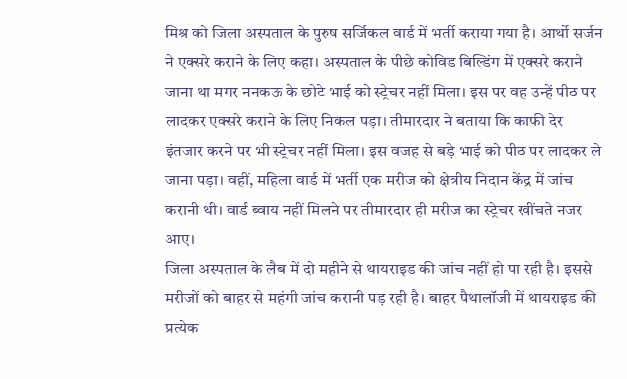मिश्र को जिला अस्पताल के पुरुष सर्जिकल वार्ड में भर्ती कराया गया है। आर्थो सर्जन ने एक्सरे कराने के लिए कहा। अस्पताल के पीछे कोविड बिल्डिंग में एक्सरे कराने जाना था मगर ननकऊ के छोटे भाई को स्ट्रेचर नहीं मिला। इस पर वह उन्हें पीठ पर लादकर एक्सरे कराने के लिए निकल पड़ा। तीमारदार ने बताया कि काफी देर इंतजार करने पर भी स्ट्रेचर नहीं मिला। इस वजह से बड़े भाई को पीठ पर लादकर ले जाना पड़ा। वहीं, महिला वार्ड में भर्ती एक मरीज को क्षेत्रीय निदान केंद्र में जांच करानी थी। वार्ड ब्वाय नहीं मिलने पर तीमारदार ही मरीज का स्ट्रेचर खींचते नजर आए।
जिला अस्पताल के लैब में दो महीने से थायराइड की जांच नहीं हो पा रही है। इससे मरीजों को बाहर से महंगी जांच करानी पड़ रही है। बाहर पैथालॉजी में थायराइड की प्रत्येक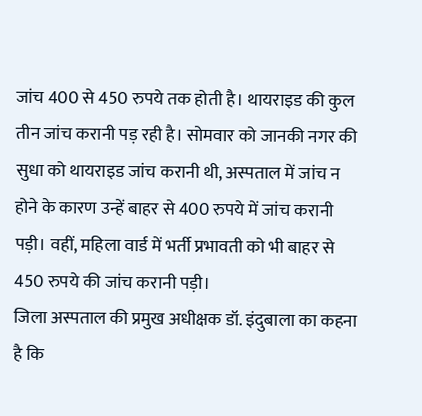जांच 400 से 450 रुपये तक होती है। थायराइड की कुल तीन जांच करानी पड़ रही है। सोमवार को जानकी नगर की सुधा को थायराइड जांच करानी थी, अस्पताल में जांच न होने के कारण उन्हें बाहर से 400 रुपये में जांच करानी पड़ी। वहीं, महिला वार्ड में भर्ती प्रभावती को भी बाहर से 450 रुपये की जांच करानी पड़ी।
जिला अस्पताल की प्रमुख अधीक्षक डॉ. इंदुबाला का कहना है कि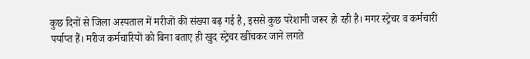कुछ दिनों से जिला अस्पताल में मरीजों की संख्या बढ़ गई है, इससे कुछ परेशानी जरूर हो रही है। मगर स्ट्रेचर व कर्मचारी पर्याप्त हैं। मरीज कर्मचारियों को बिना बताए ही खुद स्ट्रेचर खींचकर जाने लगते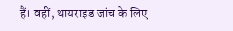हैं। वहीं, थायराइड जांच के लिए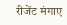रीजेंट मंगाए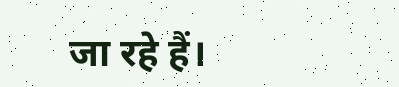जा रहे हैं।